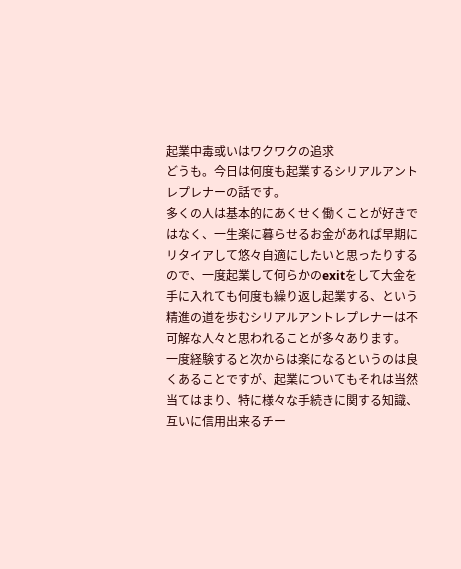起業中毒或いはワクワクの追求
どうも。今日は何度も起業するシリアルアントレプレナーの話です。
多くの人は基本的にあくせく働くことが好きではなく、一生楽に暮らせるお金があれば早期にリタイアして悠々自適にしたいと思ったりするので、一度起業して何らかのexitをして大金を手に入れても何度も繰り返し起業する、という精進の道を歩むシリアルアントレプレナーは不可解な人々と思われることが多々あります。
一度経験すると次からは楽になるというのは良くあることですが、起業についてもそれは当然当てはまり、特に様々な手続きに関する知識、互いに信用出来るチー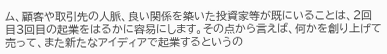ム、顧客や取引先の人脈、良い関係を築いた投資家等が既にいることは、2回目3回目の起業をはるかに容易にします。その点から言えば、何かを創り上げて売って、また新たなアイディアで起業するというの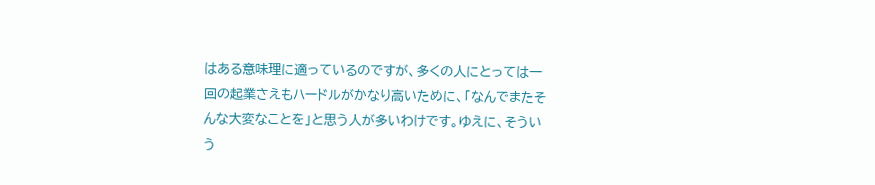はある意味理に適っているのですが、多くの人にとっては一回の起業さえもハードルがかなり高いために、「なんでまたそんな大変なことを」と思う人が多いわけです。ゆえに、そういう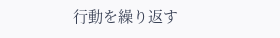行動を繰り返す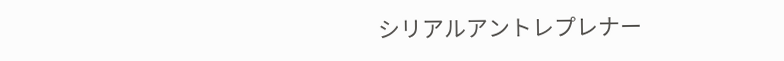シリアルアントレプレナー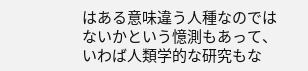はある意味違う人種なのではないかという憶測もあって、いわば人類学的な研究もな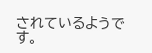されているようです。